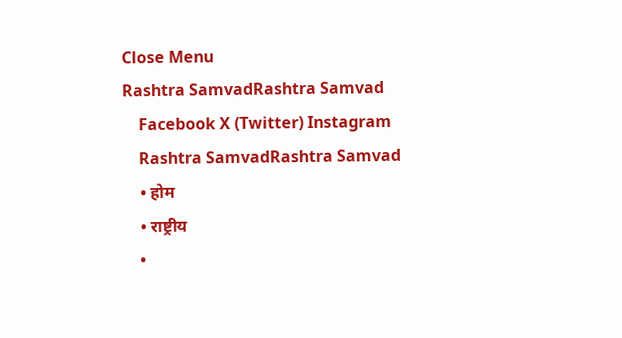Close Menu
Rashtra SamvadRashtra Samvad
    Facebook X (Twitter) Instagram
    Rashtra SamvadRashtra Samvad
    • होम
    • राष्ट्रीय
    •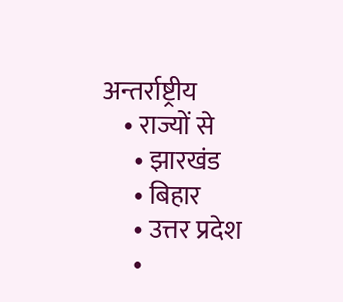अन्तर्राष्ट्रीय
    • राज्यों से
      • झारखंड
      • बिहार
      • उत्तर प्रदेश
      •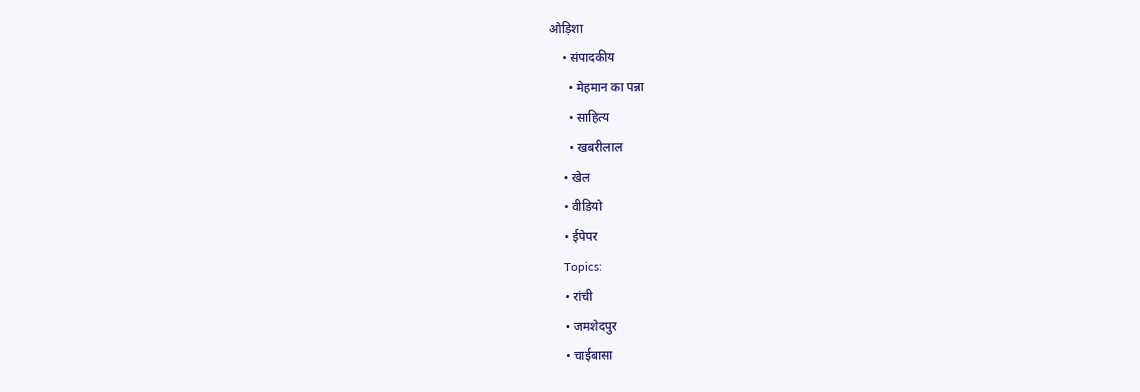ओड़िशा
    • संपादकीय
      • मेहमान का पन्ना
      • साहित्य
      • खबरीलाल
    • खेल
    • वीडियो
    • ईपेपर
    Topics:
    • रांची
    • जमशेदपुर
    • चाईबासा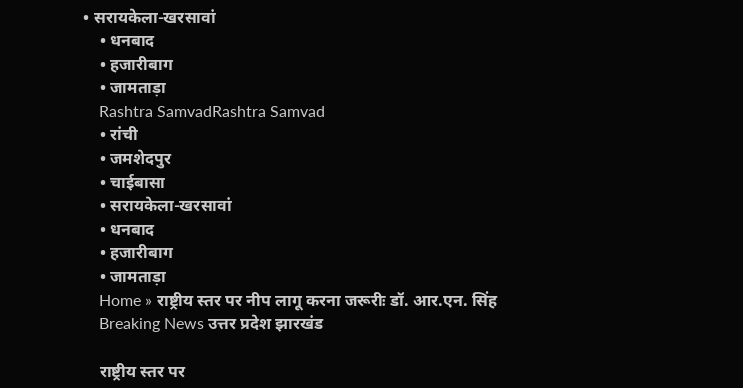• सरायकेला-खरसावां
    • धनबाद
    • हजारीबाग
    • जामताड़ा
    Rashtra SamvadRashtra Samvad
    • रांची
    • जमशेदपुर
    • चाईबासा
    • सरायकेला-खरसावां
    • धनबाद
    • हजारीबाग
    • जामताड़ा
    Home » राष्ट्रीय स्तर पर नीप लागू करना जरूरीः डॉ. आर.एन. सिंह
    Breaking News उत्तर प्रदेश झारखंड

    राष्ट्रीय स्तर पर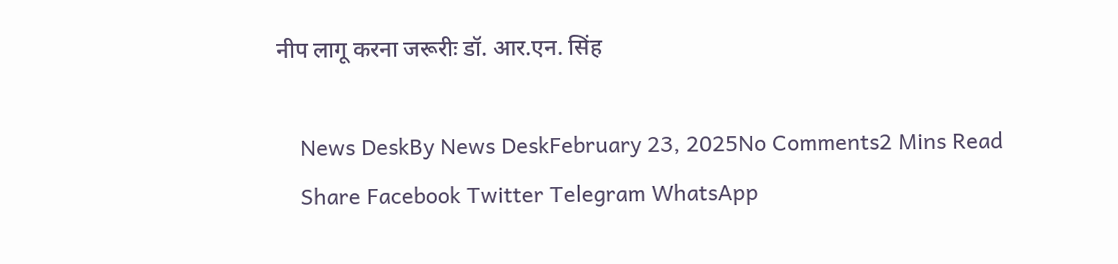नीप लागू करना जरूरीः डॉ. आर.एन. सिंह

    News DeskBy News DeskFebruary 23, 2025No Comments2 Mins Read
    Share Facebook Twitter Telegram WhatsApp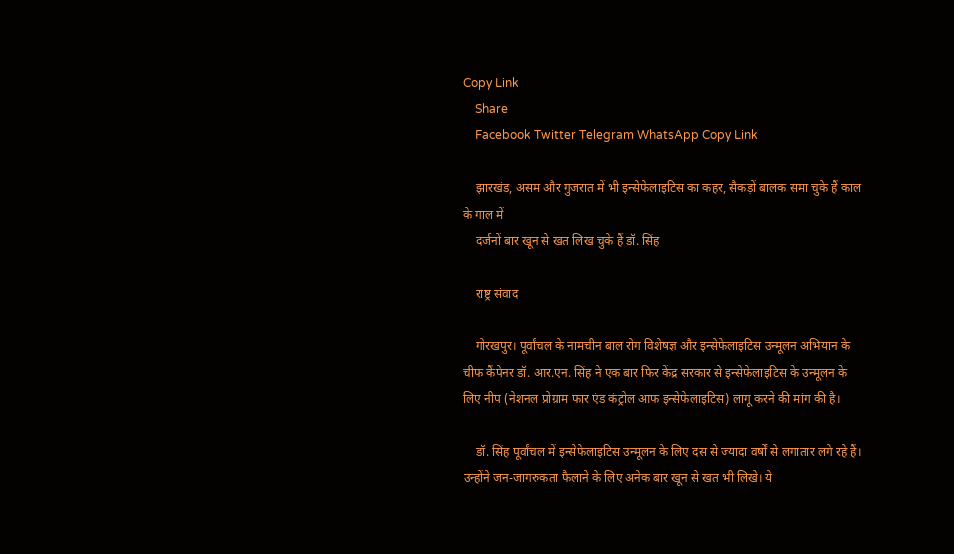Copy Link
    Share
    Facebook Twitter Telegram WhatsApp Copy Link

    झारखंड, असम और गुजरात में भी इन्सेफेलाइटिस का कहर, सैकड़ों बालक समा चुके हैं काल के गाल में
    दर्जनों बार खून से खत लिख चुके हैं डॉ. सिंह

    राष्ट्र संवाद

    गोरखपुर। पूर्वांचल के नामचीन बाल रोग विशेषज्ञ और इन्सेफेलाइटिस उन्मूलन अभियान के चीफ कैंपेनर डॉ. आर.एन. सिंह ने एक बार फिर केंद्र सरकार से इन्सेफेलाइटिस के उन्मूलन के लिए नीप (नेशनल प्रोग्राम फार एंड कंट्रोल आफ इन्सेफेलाइटिस) लागू करने की मांग की है।

    डॉ. सिंह पूर्वांचल में इन्सेफेलाइटिस उन्मूलन के लिए दस से ज्यादा वर्षों से लगातार लगे रहे हैं। उन्होंने जन-जागरुकता फैलाने के लिए अनेक बार खून से खत भी लिखे। ये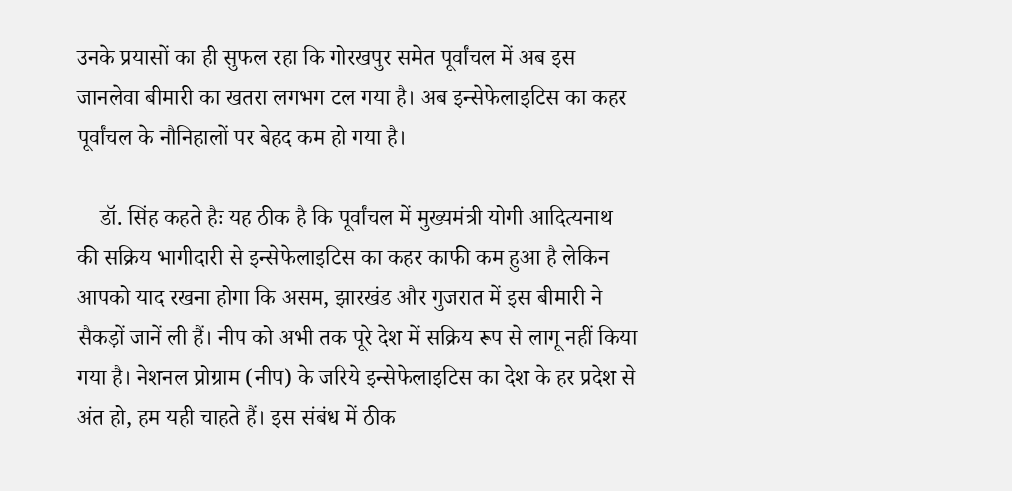उनके प्रयासों का ही सुफल रहा कि गोरखपुर समेत पूर्वांचल में अब इस जानलेवा बीमारी का खतरा लगभग टल गया है। अब इन्सेफेलाइटिस का कहर पूर्वांचल के नौनिहालों पर बेहद कम हो गया है।

    डॉ. सिंह कहते हैः यह ठीक है कि पूर्वांचल में मुख्यमंत्री योगी आदित्यनाथ की सक्रिय भागीदारी से इन्सेफेलाइटिस का कहर काफी कम हुआ है लेकिन आपको याद रखना होगा कि असम, झारखंड और गुजरात में इस बीमारी ने सैकड़ों जानें ली हैं। नीप को अभी तक पूरे देश में सक्रिय रूप से लागू नहीं किया गया है। नेशनल प्रोग्राम (नीप) के जरिये इन्सेफेलाइटिस का देश के हर प्रदेश से अंत हो, हम यही चाहते हैं। इस संबंध में ठीक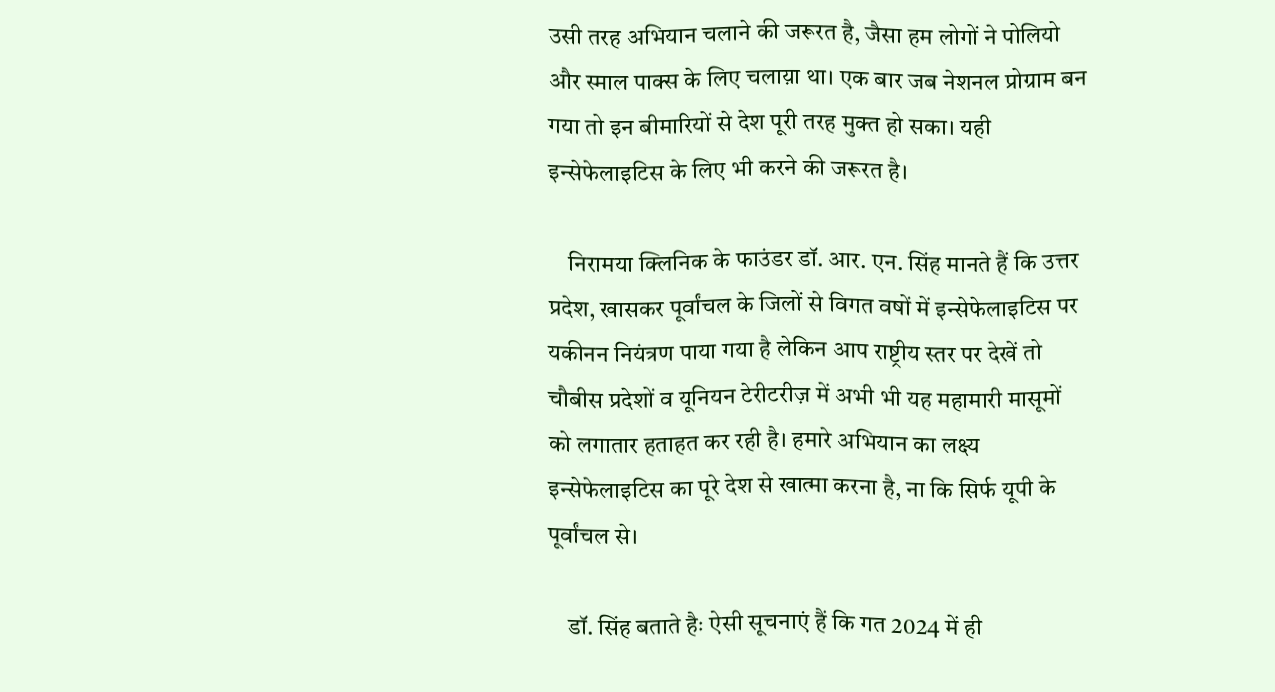उसी तरह अभियान चलाने की जरूरत है, जैसा हम लोगों ने पोलियो और स्माल पाक्स के लिए चलाय़ा था। एक बार जब नेशनल प्रोग्राम बन गया तो इन बीमारियों से देश पूरी तरह मुक्त हो सका। यही इन्सेफेलाइटिस के लिए भी करने की जरूरत है।

    निरामया क्लिनिक के फाउंडर डॉ. आर. एन. सिंह मानते हैं कि उत्तर प्रदेश, खासकर पूर्वांचल के जिलों से विगत वषों में इन्सेफेलाइटिस पर यकीनन नियंत्रण पाया गया है लेकिन आप राष्ट्रीय स्तर पर देखें तो चौबीस प्रदेशों व यूनियन टेरीटरीज़ में अभी भी यह महामारी मासूमों को लगातार हताहत कर रही है। हमारे अभियान का लक्ष्य इन्सेफेलाइटिस का पूरे देश से खात्मा करना है, ना कि सिर्फ यूपी के पूर्वांचल से।

    डॉ. सिंह बताते हैः ऐसी सूचनाएं हैं कि गत 2024 में ही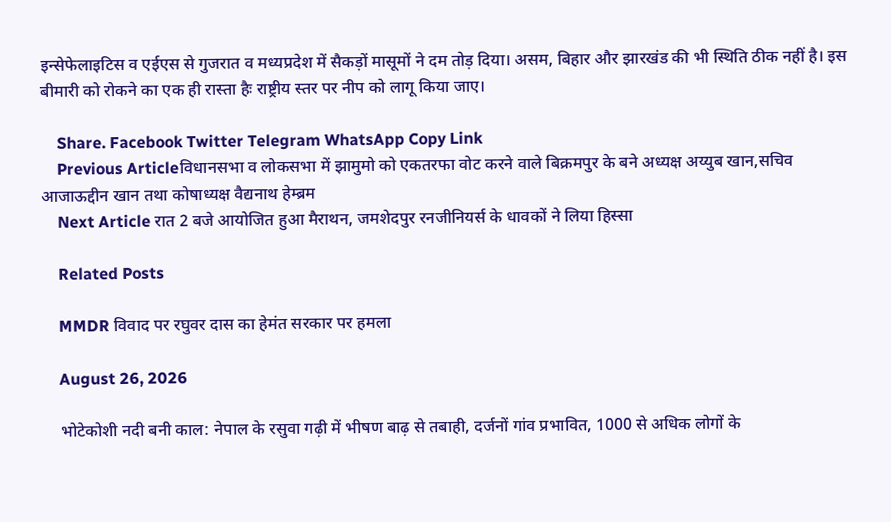इन्सेफेलाइटिस व एईएस से गुजरात व मध्यप्रदेश में सैकड़ों मासूमों ने दम तोड़ दिया। असम, बिहार और झारखंड की भी स्थिति ठीक नहीं है। इस बीमारी को रोकने का एक ही रास्ता हैः राष्ट्रीय स्तर पर नीप को लागू किया जाए।

    Share. Facebook Twitter Telegram WhatsApp Copy Link
    Previous Articleविधानसभा व लोकसभा में झामुमो को एकतरफा वोट करने वाले बिक्रमपुर के बने अध्यक्ष अय्युब खान,सचिव आजाऊद्दीन खान तथा कोषाध्यक्ष वैद्यनाथ हेम्ब्रम
    Next Article रात 2 बजे आयोजित हुआ मैराथन, जमशेदपुर रनजीनियर्स के धावकों ने लिया हिस्सा

    Related Posts

    MMDR विवाद पर रघुवर दास का हेमंत सरकार पर हमला

    August 26, 2026

    भोटेकोशी नदी बनी काल: नेपाल के रसुवा गढ़ी में भीषण बाढ़ से तबाही, दर्जनों गांव प्रभावित, 1000 से अधिक लोगों के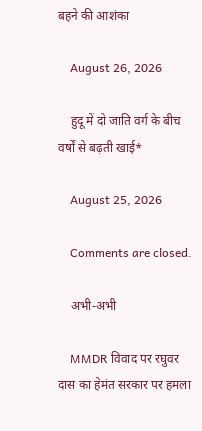बहने की आशंका

    August 26, 2026

    हुदू में दो जाति वर्ग के बीच वर्षों से बढ़ती खाई*

    August 25, 2026

    Comments are closed.

    अभी-अभी

    MMDR विवाद पर रघुवर दास का हेमंत सरकार पर हमला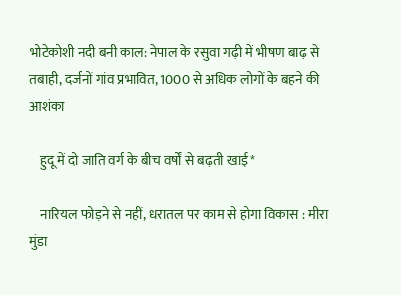भोटेकोशी नदी बनी काल: नेपाल के रसुवा गढ़ी में भीषण बाढ़ से तबाही, दर्जनों गांव प्रभावित, 1000 से अधिक लोगों के बहने की आशंका

    हुदू में दो जाति वर्ग के बीच वर्षों से बढ़ती खाई*

    नारियल फोड़ने से नहीं, धरातल पर काम से होगा विकास : मीरा मुंडा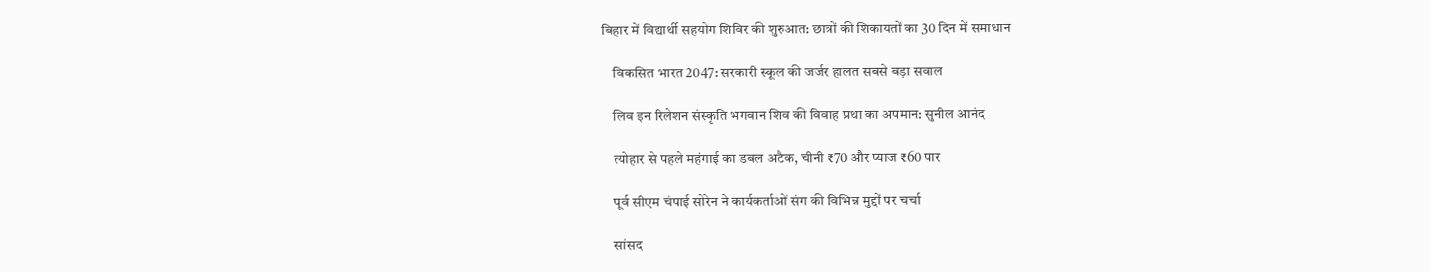बिहार में विद्यार्थी सहयोग शिविर की शुरुआत: छात्रों की शिकायतों का 30 दिन में समाधान

    विकसित भारत 2047: सरकारी स्कूल की जर्जर हालत सबसे बड़ा सवाल

    लिव इन रिलेशन संस्कृति भगवान शिव की विवाह प्रथा का अपमान: सुनील आनंद

    त्योहार से पहले महंगाई का डबल अटैक, चीनी ₹70 और प्याज ₹60 पार

    पूर्व सीएम चंपाई सोरेन ने कार्यकर्ताओं संग की विभिन्न मुद्दों पर चर्चा

    सांसद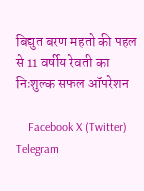बिद्युत बरण महतो की पहल से 11 वर्षीय रेवती का निःशुल्क सफल ऑपरेशन

    Facebook X (Twitter) Telegram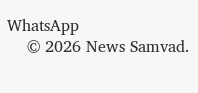WhatsApp
    © 2026 News Samvad.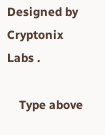Designed by Cryptonix Labs .

    Type above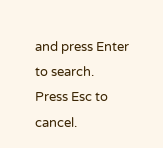and press Enter to search. Press Esc to cancel.